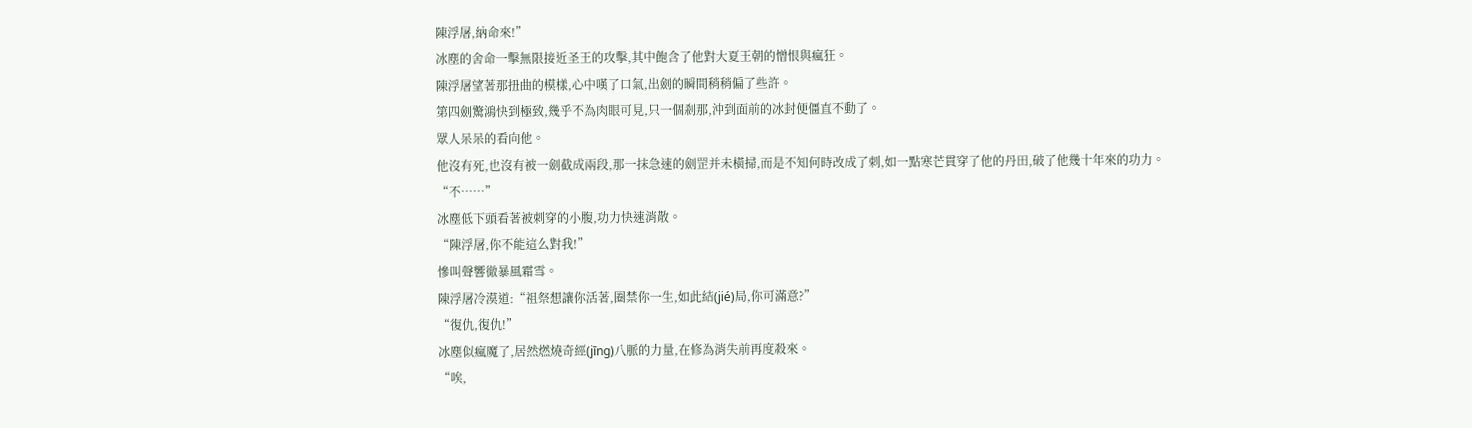陳浮屠,納命來!”
冰塵的舍命一擊無限接近圣王的攻擊,其中飽含了他對大夏王朝的憎恨與瘋狂。
陳浮屠望著那扭曲的模樣,心中嘆了口氣,出劍的瞬間稍稍偏了些許。
第四劍驚鴻快到極致,幾乎不為肉眼可見,只一個剎那,沖到面前的冰封便僵直不動了。
眾人呆呆的看向他。
他沒有死,也沒有被一劍截成兩段,那一抹急速的劍罡并未橫掃,而是不知何時改成了刺,如一點寒芒貫穿了他的丹田,破了他幾十年來的功力。
“不……”
冰塵低下頭看著被刺穿的小腹,功力快速消散。
“陳浮屠,你不能這么對我!”
慘叫聲響徹暴風霜雪。
陳浮屠冷漠道:“祖祭想讓你活著,圈禁你一生,如此結(jié)局,你可滿意?”
“復仇,復仇!”
冰塵似瘋魔了,居然燃燒奇經(jīng)八脈的力量,在修為消失前再度殺來。
“唉,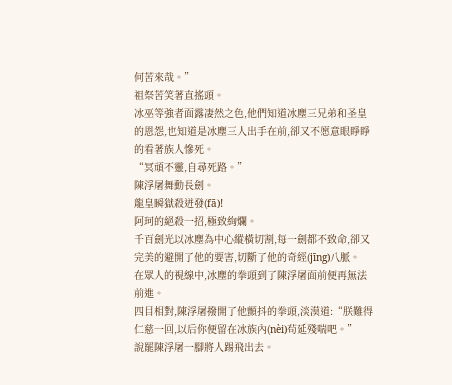何苦來哉。”
祖祭苦笑著直搖頭。
冰巫等強者面露凄然之色,他們知道冰塵三兄弟和圣皇的恩怨,也知道是冰塵三人出手在前,卻又不愿意眼睜睜的看著族人慘死。
“冥頑不靈,自尋死路。”
陳浮屠舞動長劍。
龍皇瞬獄殺迸發(fā)!
阿珂的絕殺一招,極致絢爛。
千百劍光以冰塵為中心縱橫切割,每一劍都不致命,卻又完美的避開了他的要害,切斷了他的奇經(jīng)八脈。
在眾人的視線中,冰塵的拳頭到了陳浮屠面前便再無法前進。
四目相對,陳浮屠撥開了他顫抖的拳頭,淡漠道:“朕難得仁慈一回,以后你便留在冰族內(nèi)茍延殘喘吧。”
說罷陳浮屠一腳將人踢飛出去。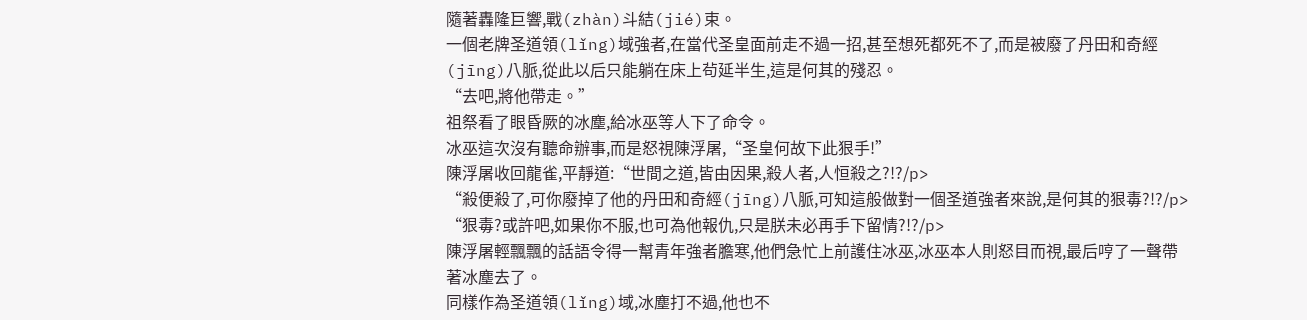隨著轟隆巨響,戰(zhàn)斗結(jié)束。
一個老牌圣道領(lǐng)域強者,在當代圣皇面前走不過一招,甚至想死都死不了,而是被廢了丹田和奇經(jīng)八脈,從此以后只能躺在床上茍延半生,這是何其的殘忍。
“去吧,將他帶走。”
祖祭看了眼昏厥的冰塵,給冰巫等人下了命令。
冰巫這次沒有聽命辦事,而是怒視陳浮屠,“圣皇何故下此狠手!”
陳浮屠收回龍雀,平靜道:“世間之道,皆由因果,殺人者,人恒殺之?!?/p>
“殺便殺了,可你廢掉了他的丹田和奇經(jīng)八脈,可知這般做對一個圣道強者來說,是何其的狠毒?!?/p>
“狠毒?或許吧,如果你不服,也可為他報仇,只是朕未必再手下留情?!?/p>
陳浮屠輕飄飄的話語令得一幫青年強者膽寒,他們急忙上前護住冰巫,冰巫本人則怒目而視,最后哼了一聲帶著冰塵去了。
同樣作為圣道領(lǐng)域,冰塵打不過,他也不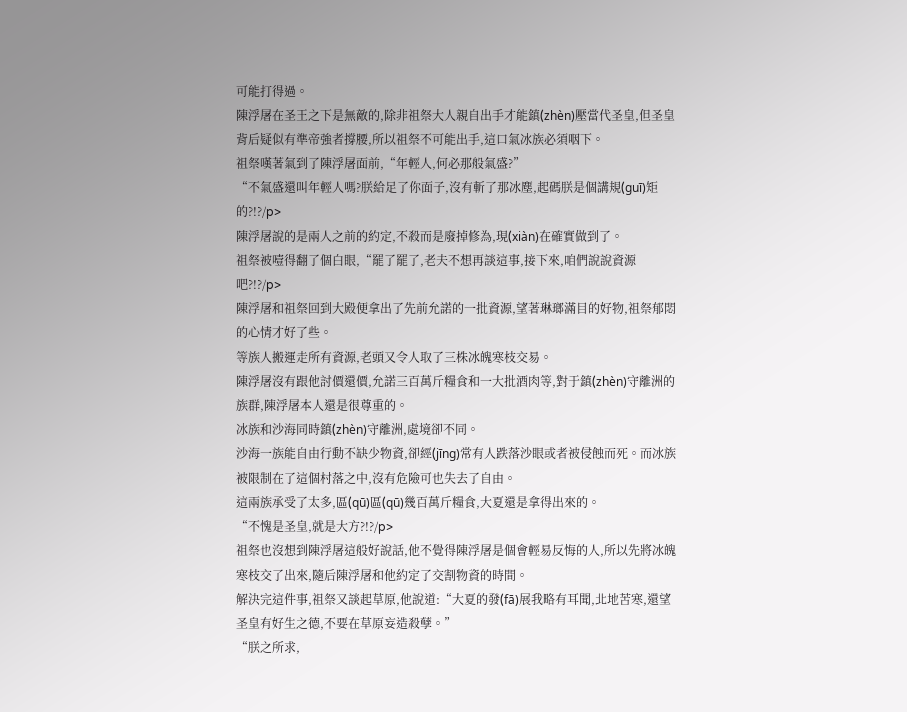可能打得過。
陳浮屠在圣王之下是無敵的,除非祖祭大人親自出手才能鎮(zhèn)壓當代圣皇,但圣皇背后疑似有準帝強者撐腰,所以祖祭不可能出手,這口氣冰族必須咽下。
祖祭嘆著氣到了陳浮屠面前,“年輕人,何必那般氣盛?”
“不氣盛還叫年輕人嗎?朕給足了你面子,沒有斬了那冰塵,起碼朕是個講規(guī)矩的?!?/p>
陳浮屠說的是兩人之前的約定,不殺而是廢掉修為,現(xiàn)在確實做到了。
祖祭被噎得翻了個白眼,“罷了罷了,老夫不想再談這事,接下來,咱們說說資源吧?!?/p>
陳浮屠和祖祭回到大殿便拿出了先前允諾的一批資源,望著琳瑯滿目的好物,祖祭郁悶的心情才好了些。
等族人搬運走所有資源,老頭又令人取了三株冰魄寒枝交易。
陳浮屠沒有跟他討價還價,允諾三百萬斤糧食和一大批酒肉等,對于鎮(zhèn)守離洲的族群,陳浮屠本人還是很尊重的。
冰族和沙海同時鎮(zhèn)守離洲,處境卻不同。
沙海一族能自由行動不缺少物資,卻經(jīng)常有人跌落沙眼或者被侵蝕而死。而冰族被限制在了這個村落之中,沒有危險可也失去了自由。
這兩族承受了太多,區(qū)區(qū)幾百萬斤糧食,大夏還是拿得出來的。
“不愧是圣皇,就是大方?!?/p>
祖祭也沒想到陳浮屠這般好說話,他不覺得陳浮屠是個會輕易反悔的人,所以先將冰魄寒枝交了出來,隨后陳浮屠和他約定了交割物資的時間。
解決完這件事,祖祭又談起草原,他說道:“大夏的發(fā)展我略有耳聞,北地苦寒,還望圣皇有好生之德,不要在草原妄造殺孽。”
“朕之所求,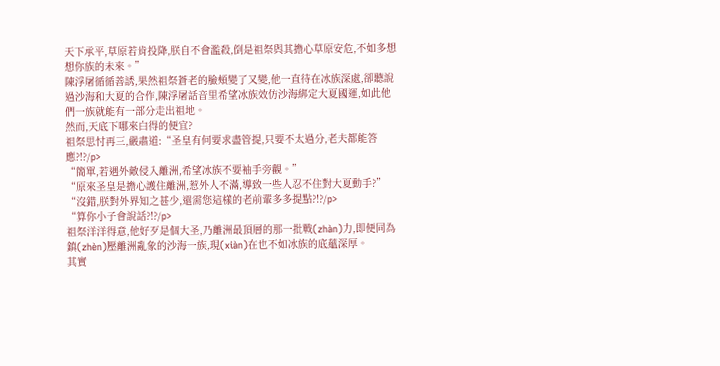天下承平,草原若肯投降,朕自不會濫殺,倒是祖祭與其擔心草原安危,不如多想想你族的未來。”
陳浮屠循循善誘,果然祖祭蒼老的臉頰變了又變,他一直待在冰族深處,卻聽說過沙海和大夏的合作,陳浮屠話音里希望冰族效仿沙海綁定大夏國運,如此他們一族就能有一部分走出祖地。
然而,天底下哪來白得的便宜?
祖祭思忖再三,嚴肅道:“圣皇有何要求盡管提,只要不太過分,老夫都能答應?!?/p>
“簡單,若遇外敵侵入離洲,希望冰族不要袖手旁觀。”
“原來圣皇是擔心護住離洲,惹外人不滿,導致一些人忍不住對大夏動手?”
“沒錯,朕對外界知之甚少,還需您這樣的老前輩多多提點?!?/p>
“算你小子會說話?!?/p>
祖祭洋洋得意,他好歹是個大圣,乃離洲最頂層的那一批戰(zhàn)力,即便同為鎮(zhèn)壓離洲亂象的沙海一族,現(xiàn)在也不如冰族的底蘊深厚。
其實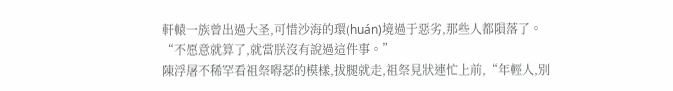軒轅一族曾出過大圣,可惜沙海的環(huán)境過于惡劣,那些人都隕落了。
“不愿意就算了,就當朕沒有說過這件事。”
陳浮屠不稀罕看祖祭嘚瑟的模樣,拔腿就走,祖祭見狀連忙上前,“年輕人,別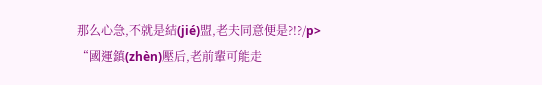那么心急,不就是結(jié)盟,老夫同意便是?!?/p>
“國運鎮(zhèn)壓后,老前輩可能走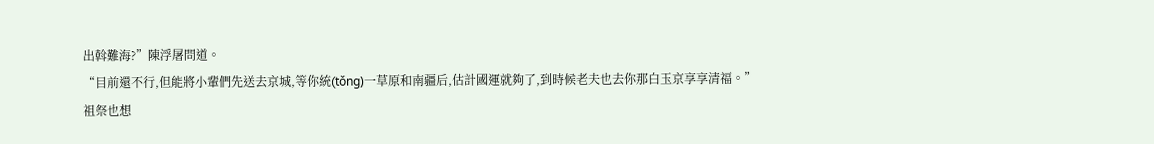出斡難海?”陳浮屠問道。
“目前還不行,但能將小輩們先送去京城,等你統(tǒng)一草原和南疆后,估計國運就夠了,到時候老夫也去你那白玉京享享清福。”
祖祭也想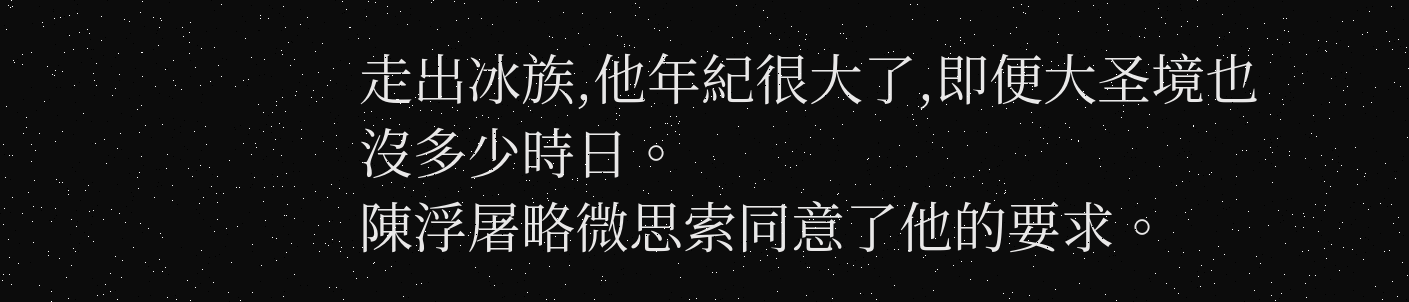走出冰族,他年紀很大了,即便大圣境也沒多少時日。
陳浮屠略微思索同意了他的要求。